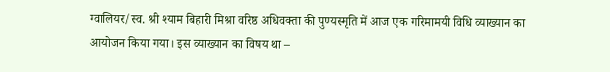ग्वालियर/स्व. श्री श्याम बिहारी मिश्रा वरिष्ठ अधिवक्ता की पुण्यस्मृति में आज एक गरिमामयी विधि व्याख्यान का आयोजन किया गया। इस व्याख्यान का विषय था –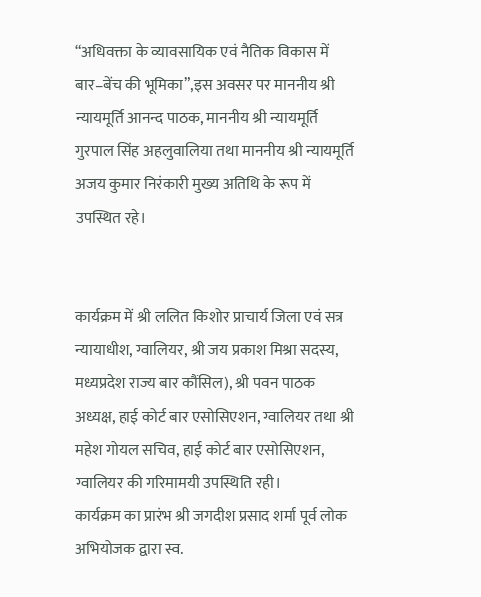“अधिवक्ता के व्यावसायिक एवं नैतिक विकास में बार–बेंच की भूमिका”,इस अवसर पर माननीय श्री न्यायमूर्ति आनन्द पाठक, माननीय श्री न्यायमूर्ति गुरपाल सिंह अहलुवालिया तथा माननीय श्री न्यायमूर्ति अजय कुमार निरंकारी मुख्य अतिथि के रूप में उपस्थित रहे।


कार्यक्रम में श्री ललित किशोर प्राचार्य जिला एवं सत्र न्यायाधीश, ग्वालियर, श्री जय प्रकाश मिश्रा सदस्य, मध्यप्रदेश राज्य बार कौंसिल), श्री पवन पाठक अध्यक्ष, हाई कोर्ट बार एसोसिएशन, ग्वालियर तथा श्री महेश गोयल सचिव, हाई कोर्ट बार एसोसिएशन, ग्वालियर की गरिमामयी उपस्थिति रही।
कार्यक्रम का प्रारंभ श्री जगदीश प्रसाद शर्मा पूर्व लोक अभियोजक द्वारा स्व.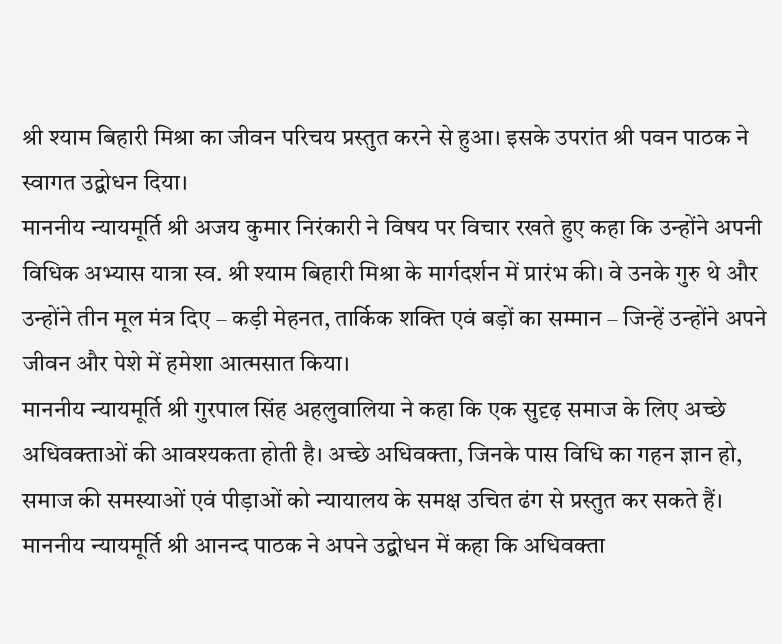श्री श्याम बिहारी मिश्रा का जीवन परिचय प्रस्तुत करने से हुआ। इसके उपरांत श्री पवन पाठक ने स्वागत उद्बोधन दिया।
माननीय न्यायमूर्ति श्री अजय कुमार निरंकारी ने विषय पर विचार रखते हुए कहा कि उन्होंने अपनी विधिक अभ्यास यात्रा स्व. श्री श्याम बिहारी मिश्रा के मार्गदर्शन में प्रारंभ की। वे उनके गुरु थे और उन्होंने तीन मूल मंत्र दिए – कड़ी मेहनत, तार्किक शक्ति एवं बड़ों का सम्मान – जिन्हें उन्होंने अपने जीवन और पेशे में हमेशा आत्मसात किया।
माननीय न्यायमूर्ति श्री गुरपाल सिंह अहलुवालिया ने कहा कि एक सुदृढ़ समाज के लिए अच्छे अधिवक्ताओं की आवश्यकता होती है। अच्छे अधिवक्ता, जिनके पास विधि का गहन ज्ञान हो, समाज की समस्याओं एवं पीड़ाओं को न्यायालय के समक्ष उचित ढंग से प्रस्तुत कर सकते हैं।
माननीय न्यायमूर्ति श्री आनन्द पाठक ने अपने उद्बोधन में कहा कि अधिवक्ता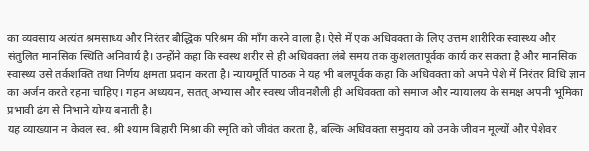का व्यवसाय अत्यंत श्रमसाध्य और निरंतर बौद्धिक परिश्रम की माँग करने वाला है। ऐसे में एक अधिवक्ता के लिए उत्तम शारीरिक स्वास्थ्य और संतुलित मानसिक स्थिति अनिवार्य है। उन्होंने कहा कि स्वस्थ शरीर से ही अधिवक्ता लंबे समय तक कुशलतापूर्वक कार्य कर सकता है और मानसिक स्वास्थ्य उसे तर्कशक्ति तथा निर्णय क्षमता प्रदान करता है। न्यायमूर्ति पाठक ने यह भी बलपूर्वक कहा कि अधिवक्ता को अपने पेशे में निरंतर विधि ज्ञान का अर्जन करते रहना चाहिए। गहन अध्ययन, सतत् अभ्यास और स्वस्थ जीवनशैली ही अधिवक्ता को समाज और न्यायालय के समक्ष अपनी भूमिका प्रभावी ढंग से निभाने योग्य बनाती है।
यह व्याख्यान न केवल स्व. श्री श्याम बिहारी मिश्रा की स्मृति को जीवंत करता है, बल्कि अधिवक्ता समुदाय को उनके जीवन मूल्यों और पेशेवर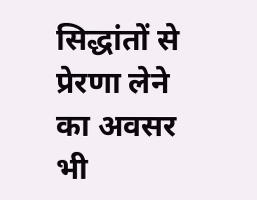सिद्धांतों से प्रेरणा लेने का अवसर भी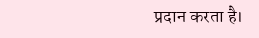प्रदान करता है।